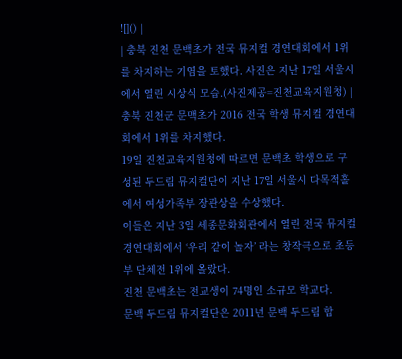![]() |
| 충북 진천 문백초가 전국 뮤지컬 경연대회에서 1위를 차지하는 기염을 토했다. 사진은 지난 17일 서울시에서 열린 시상식 모습.(사진제공=진천교육지원청) |
충북 진천군 문맥초가 2016 전국 학생 뮤지컬 경연대회에서 1위를 차지했다.
19일 진천교육지원청에 따르면 문백초 학생으로 구성된 두드림 뮤지컬단이 지난 17일 서울시 다목적홀에서 여성가족부 장관상을 수상했다.
이들은 지난 3일 세종문화회관에서 열린 전국 뮤지컬 경연대회에서 ‘우리 같이 놀자’ 라는 창작극으로 초등부 단체전 1위에 올랐다.
진천 문백초는 전교생이 74명인 소규모 학교다.
문백 두드림 뮤지컬단은 2011년 문백 두드림 합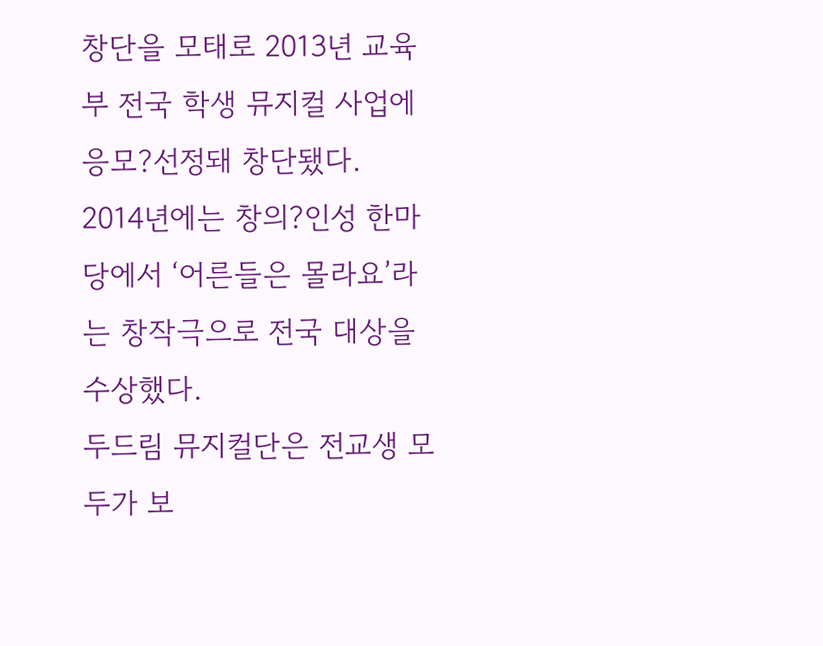창단을 모태로 2013년 교육부 전국 학생 뮤지컬 사업에 응모?선정돼 창단됐다.
2014년에는 창의?인성 한마당에서 ‘어른들은 몰라요’라는 창작극으로 전국 대상을 수상했다.
두드림 뮤지컬단은 전교생 모두가 보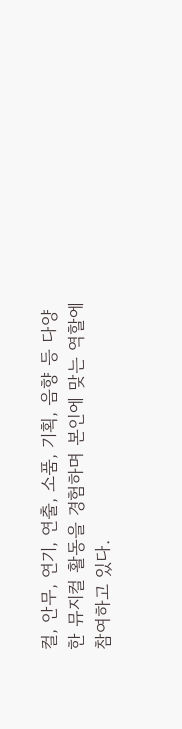컬, 안무, 연기, 연출, 소품, 기획, 음향 등 다양한 뮤지컬 활동을 경험하며 본인에 맞는 역할에 참여하고 있다.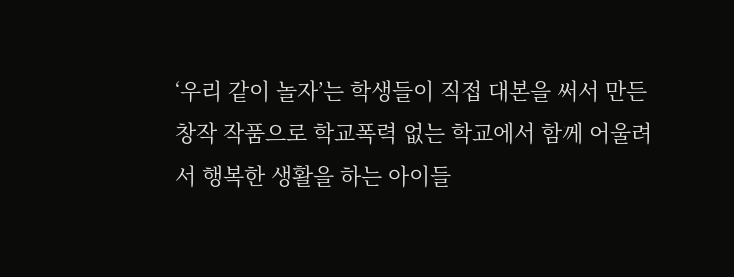‘우리 같이 놀자’는 학생들이 직접 대본을 써서 만든 창작 작품으로 학교폭력 없는 학교에서 함께 어울려서 행복한 생활을 하는 아이들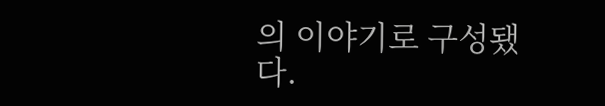의 이야기로 구성됐다.